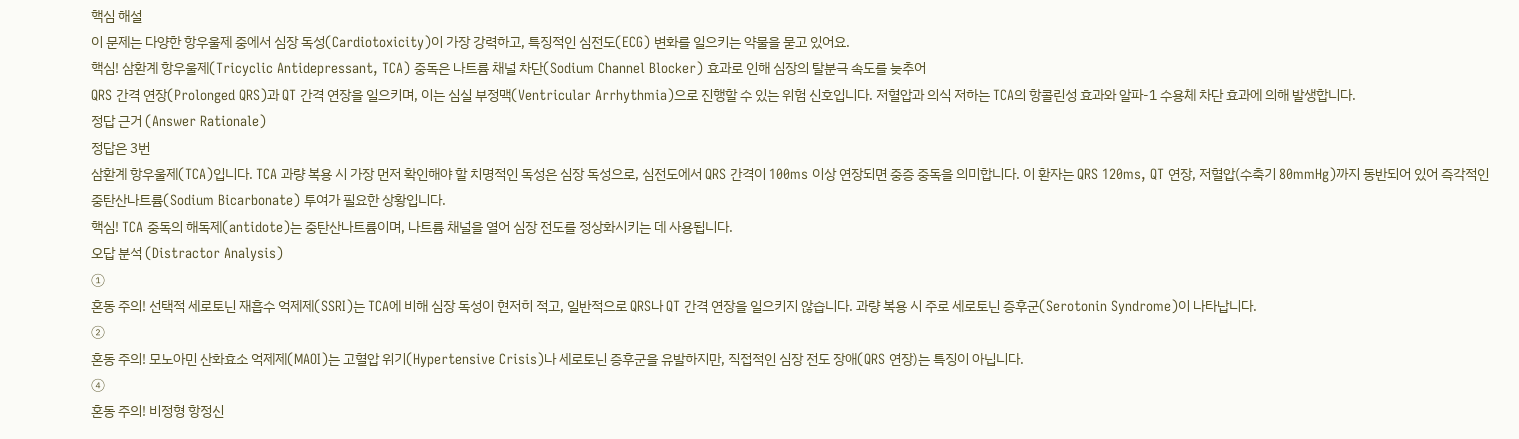핵심 해설
이 문제는 다양한 항우울제 중에서 심장 독성(Cardiotoxicity)이 가장 강력하고, 특징적인 심전도(ECG) 변화를 일으키는 약물을 묻고 있어요.
핵심! 삼환계 항우울제(Tricyclic Antidepressant, TCA) 중독은 나트륨 채널 차단(Sodium Channel Blocker) 효과로 인해 심장의 탈분극 속도를 늦추어
QRS 간격 연장(Prolonged QRS)과 QT 간격 연장을 일으키며, 이는 심실 부정맥(Ventricular Arrhythmia)으로 진행할 수 있는 위험 신호입니다. 저혈압과 의식 저하는 TCA의 항콜린성 효과와 알파-1 수용체 차단 효과에 의해 발생합니다.
정답 근거 (Answer Rationale)
정답은 3번
삼환계 항우울제(TCA)입니다. TCA 과량 복용 시 가장 먼저 확인해야 할 치명적인 독성은 심장 독성으로, 심전도에서 QRS 간격이 100ms 이상 연장되면 중증 중독을 의미합니다. 이 환자는 QRS 120ms, QT 연장, 저혈압(수축기 80mmHg)까지 동반되어 있어 즉각적인
중탄산나트륨(Sodium Bicarbonate) 투여가 필요한 상황입니다.
핵심! TCA 중독의 해독제(antidote)는 중탄산나트륨이며, 나트륨 채널을 열어 심장 전도를 정상화시키는 데 사용됩니다.
오답 분석 (Distractor Analysis)
①
혼동 주의! 선택적 세로토닌 재흡수 억제제(SSRI)는 TCA에 비해 심장 독성이 현저히 적고, 일반적으로 QRS나 QT 간격 연장을 일으키지 않습니다. 과량 복용 시 주로 세로토닌 증후군(Serotonin Syndrome)이 나타납니다.
②
혼동 주의! 모노아민 산화효소 억제제(MAOI)는 고혈압 위기(Hypertensive Crisis)나 세로토닌 증후군을 유발하지만, 직접적인 심장 전도 장애(QRS 연장)는 특징이 아닙니다.
④
혼동 주의! 비정형 항정신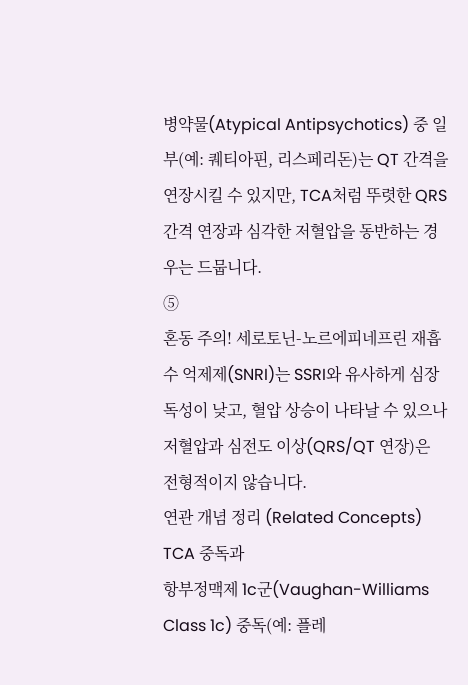병약물(Atypical Antipsychotics) 중 일부(예: 퀘티아핀, 리스페리돈)는 QT 간격을 연장시킬 수 있지만, TCA처럼 뚜렷한 QRS 간격 연장과 심각한 저혈압을 동반하는 경우는 드뭅니다.
⑤
혼동 주의! 세로토닌-노르에피네프린 재흡수 억제제(SNRI)는 SSRI와 유사하게 심장 독성이 낮고, 혈압 상승이 나타날 수 있으나 저혈압과 심전도 이상(QRS/QT 연장)은 전형적이지 않습니다.
연관 개념 정리 (Related Concepts)
TCA 중독과
항부정맥제 1c군(Vaughan-Williams Class 1c) 중독(예: 플레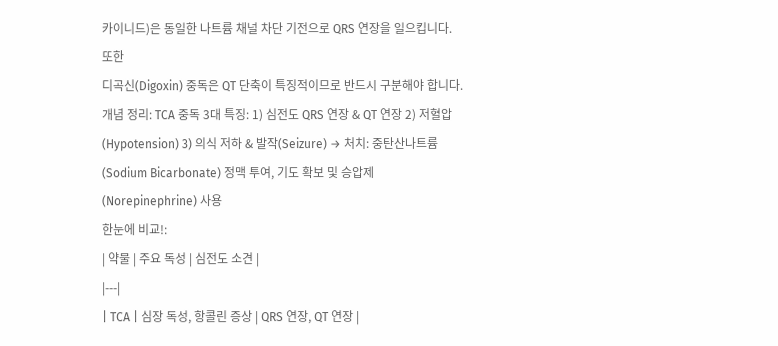카이니드)은 동일한 나트륨 채널 차단 기전으로 QRS 연장을 일으킵니다. 또한
디곡신(Digoxin) 중독은 QT 단축이 특징적이므로 반드시 구분해야 합니다.
개념 정리: TCA 중독 3대 특징: 1) 심전도 QRS 연장 & QT 연장 2) 저혈압(Hypotension) 3) 의식 저하 & 발작(Seizure) → 처치: 중탄산나트륨(Sodium Bicarbonate) 정맥 투여, 기도 확보 및 승압제(Norepinephrine) 사용
한눈에 비교!:
| 약물 | 주요 독성 | 심전도 소견 |
|---|
| TCA | 심장 독성, 항콜린 증상 | QRS 연장, QT 연장 |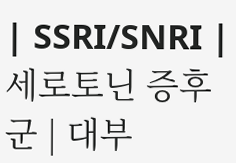| SSRI/SNRI | 세로토닌 증후군 | 대부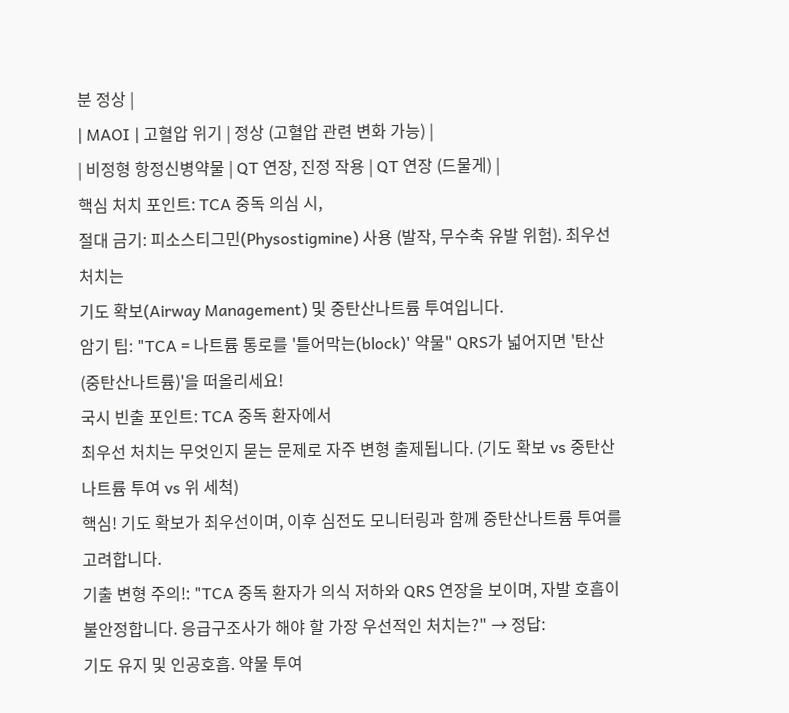분 정상 |
| MAOI | 고혈압 위기 | 정상 (고혈압 관련 변화 가능) |
| 비정형 항정신병약물 | QT 연장, 진정 작용 | QT 연장 (드물게) |
핵심 처치 포인트: TCA 중독 의심 시,
절대 금기: 피소스티그민(Physostigmine) 사용 (발작, 무수축 유발 위험). 최우선 처치는
기도 확보(Airway Management) 및 중탄산나트륨 투여입니다.
암기 팁: "TCA = 나트륨 통로를 '틀어막는(block)' 약물" QRS가 넓어지면 '탄산(중탄산나트륨)'을 떠올리세요!
국시 빈출 포인트: TCA 중독 환자에서
최우선 처치는 무엇인지 묻는 문제로 자주 변형 출제됩니다. (기도 확보 vs 중탄산나트륨 투여 vs 위 세척)
핵심! 기도 확보가 최우선이며, 이후 심전도 모니터링과 함께 중탄산나트륨 투여를 고려합니다.
기출 변형 주의!: "TCA 중독 환자가 의식 저하와 QRS 연장을 보이며, 자발 호흡이 불안정합니다. 응급구조사가 해야 할 가장 우선적인 처치는?" → 정답:
기도 유지 및 인공호흡. 약물 투여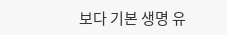보다 기본 생명 유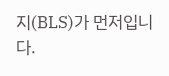지(BLS)가 먼저입니다.